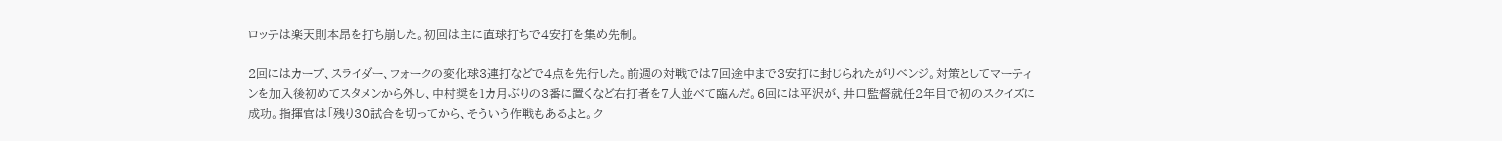ロッテは楽天則本昂を打ち崩した。初回は主に直球打ちで4安打を集め先制。

2回にはカーブ、スライダー、フォークの変化球3連打などで4点を先行した。前週の対戦では7回途中まで3安打に封じられたがリベンジ。対策としてマーティンを加入後初めてスタメンから外し、中村奨を1カ月ぶりの3番に置くなど右打者を7人並べて臨んだ。6回には平沢が、井口監督就任2年目で初のスクイズに成功。指揮官は「残り30試合を切ってから、そういう作戦もあるよと。ク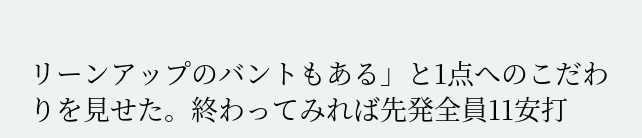リーンアップのバントもある」と1点へのこだわりを見せた。終わってみれば先発全員11安打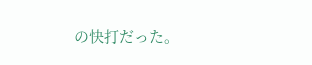の快打だった。